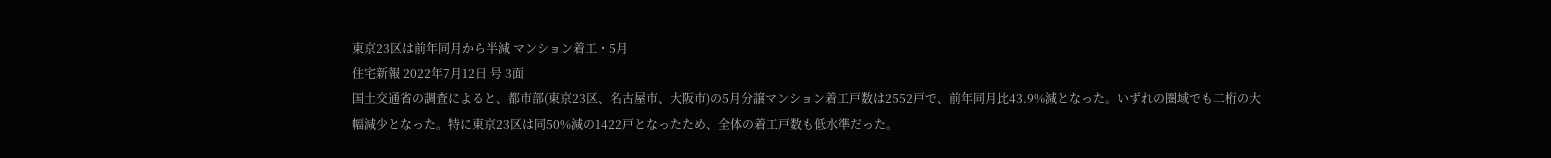東京23区は前年同月から半減 マンション着工・5月
住宅新報 2022年7月12日 号 3面
国土交通省の調査によると、都市部(東京23区、名古屋市、大阪市)の5月分譲マンション着工戸数は2552戸で、前年同月比43.9%減となった。いずれの圏域でも二桁の大幅減少となった。特に東京23区は同50%減の1422戸となったため、全体の着工戸数も低水準だった。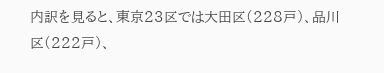内訳を見ると、東京23区では大田区(228戸)、品川区(222戸)、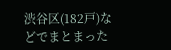渋谷区(182戸)などでまとまった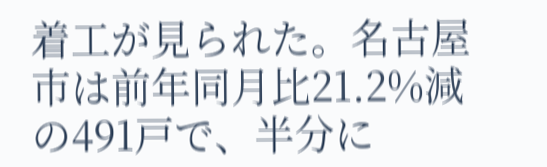着工が見られた。名古屋市は前年同月比21.2%減の491戸で、半分に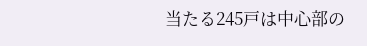当たる245戸は中心部の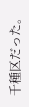千種区だった。